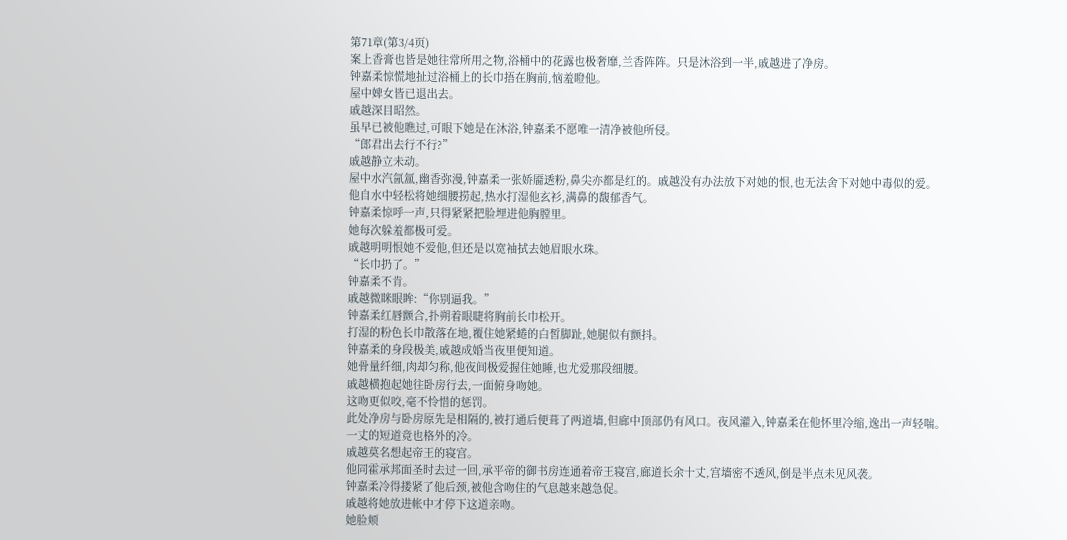第71章(第3/4页)
案上香膏也皆是她往常所用之物,浴桶中的花露也极奢靡,兰香阵阵。只是沐浴到一半,戚越进了净房。
钟嘉柔惊慌地扯过浴桶上的长巾捂在胸前,恼羞瞪他。
屋中婢女皆已退出去。
戚越深目昭然。
虽早已被他瞧过,可眼下她是在沐浴,钟嘉柔不愿唯一清净被他所侵。
“郎君出去行不行?”
戚越静立未动。
屋中水汽氤氲,幽香弥漫,钟嘉柔一张娇靥透粉,鼻尖亦都是红的。戚越没有办法放下对她的恨,也无法舍下对她中毒似的爱。
他自水中轻松将她细腰捞起,热水打湿他玄衫,满鼻的馥郁香气。
钟嘉柔惊呼一声,只得紧紧把脸埋进他胸膛里。
她每次躲羞都极可爱。
戚越明明恨她不爱他,但还是以宽袖拭去她眉眼水珠。
“长巾扔了。”
钟嘉柔不肯。
戚越微眯眼眸:“你别逼我。”
钟嘉柔红唇颤合,扑朔着眼睫将胸前长巾松开。
打湿的粉色长巾散落在地,覆住她紧蜷的白皙脚趾,她腿似有颤抖。
钟嘉柔的身段极美,戚越成婚当夜里便知道。
她骨量纤细,肉却匀称,他夜间极爱握住她睡,也尤爱那段细腰。
戚越横抱起她往卧房行去,一面俯身吻她。
这吻更似咬,毫不怜惜的惩罚。
此处净房与卧房原先是相隔的,被打通后便葺了两道墙,但廊中顶部仍有风口。夜风灌入,钟嘉柔在他怀里冷缩,逸出一声轻喘。
一丈的短道竟也格外的冷。
戚越莫名想起帝王的寝宫。
他同霍承邦面圣时去过一回,承平帝的御书房连通着帝王寝宫,廊道长余十丈,宫墙密不透风,倒是半点未见风袭。
钟嘉柔冷得搂紧了他后颈,被他含吻住的气息越来越急促。
戚越将她放进帐中才停下这道亲吻。
她脸颊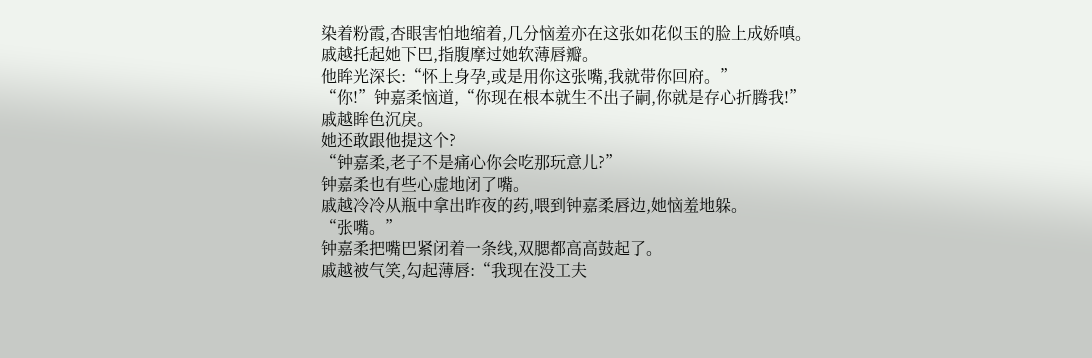染着粉霞,杏眼害怕地缩着,几分恼羞亦在这张如花似玉的脸上成娇嗔。
戚越托起她下巴,指腹摩过她软薄唇瓣。
他眸光深长:“怀上身孕,或是用你这张嘴,我就带你回府。”
“你!”钟嘉柔恼道,“你现在根本就生不出子嗣,你就是存心折腾我!”
戚越眸色沉戾。
她还敢跟他提这个?
“钟嘉柔,老子不是痛心你会吃那玩意儿?”
钟嘉柔也有些心虚地闭了嘴。
戚越冷冷从瓶中拿出昨夜的药,喂到钟嘉柔唇边,她恼羞地躲。
“张嘴。”
钟嘉柔把嘴巴紧闭着一条线,双腮都高高鼓起了。
戚越被气笑,勾起薄唇:“我现在没工夫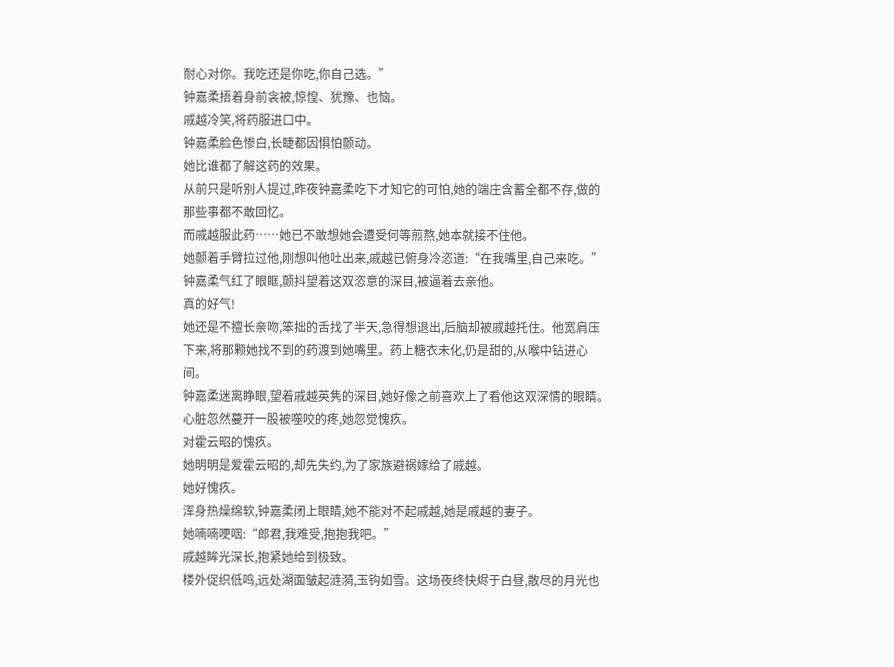耐心对你。我吃还是你吃,你自己选。”
钟嘉柔捂着身前衾被,惊惶、犹豫、也恼。
戚越冷笑,将药服进口中。
钟嘉柔脸色惨白,长睫都因惧怕颤动。
她比谁都了解这药的效果。
从前只是听别人提过,昨夜钟嘉柔吃下才知它的可怕,她的端庄含蓄全都不存,做的那些事都不敢回忆。
而戚越服此药……她已不敢想她会遭受何等煎熬,她本就接不住他。
她颤着手臂拉过他,刚想叫他吐出来,戚越已俯身冷恣道:“在我嘴里,自己来吃。”
钟嘉柔气红了眼眶,颤抖望着这双恣意的深目,被逼着去亲他。
真的好气!
她还是不擅长亲吻,笨拙的舌找了半天,急得想退出,后脑却被戚越托住。他宽肩压下来,将那颗她找不到的药渡到她嘴里。药上糖衣未化,仍是甜的,从喉中钻进心间。
钟嘉柔迷离睁眼,望着戚越英隽的深目,她好像之前喜欢上了看他这双深情的眼睛。
心脏忽然蔓开一股被噬咬的疼,她忽觉愧疚。
对霍云昭的愧疚。
她明明是爱霍云昭的,却先失约,为了家族避祸嫁给了戚越。
她好愧疚。
浑身热燥绵软,钟嘉柔闭上眼睛,她不能对不起戚越,她是戚越的妻子。
她喃喃哽咽:“郎君,我难受,抱抱我吧。”
戚越眸光深长,抱紧她给到极致。
楼外促织低鸣,远处湖面皱起涟漪,玉钩如雪。这场夜终快烬于白昼,散尽的月光也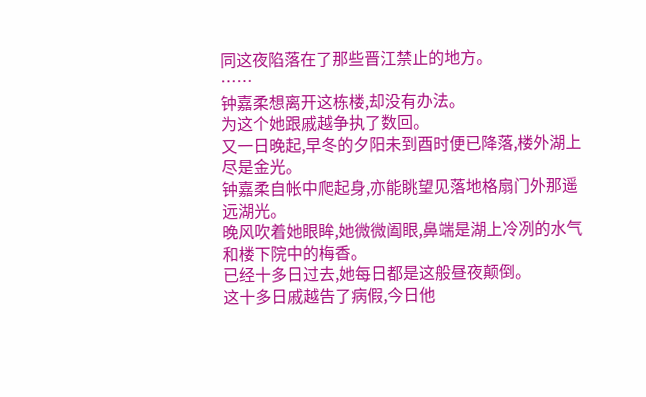同这夜陷落在了那些晋江禁止的地方。
……
钟嘉柔想离开这栋楼,却没有办法。
为这个她跟戚越争执了数回。
又一日晚起,早冬的夕阳未到酉时便已降落,楼外湖上尽是金光。
钟嘉柔自帐中爬起身,亦能眺望见落地格扇门外那遥远湖光。
晚风吹着她眼眸,她微微阖眼,鼻端是湖上冷冽的水气和楼下院中的梅香。
已经十多日过去,她每日都是这般昼夜颠倒。
这十多日戚越告了病假,今日他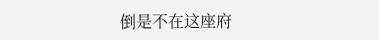倒是不在这座府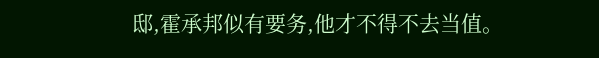邸,霍承邦似有要务,他才不得不去当值。